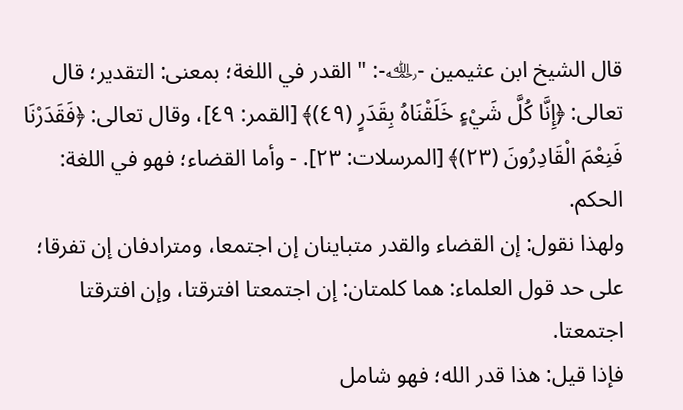قال الشيخ ابن عثيمين -﵀-: " القدر في اللغة؛ بمعنى: التقدير؛ قال تعالى: ﴿إِنَّا كُلَّ شَيْءٍ خَلَقْنَاهُ بِقَدَرٍ (٤٩)﴾ [القمر: ٤٩]، وقال تعالى: ﴿فَقَدَرْنَا فَنِعْمَ الْقَادِرُونَ (٢٣)﴾ [المرسلات: ٢٣]. - وأما القضاء؛ فهو في اللغة: الحكم.
ولهذا نقول: إن القضاء والقدر متباينان إن اجتمعا، ومترادفان إن تفرقا؛ على حد قول العلماء: هما كلمتان: إن اجتمعتا افترقتا، وإن افترقتا اجتمعتا.
فإذا قيل: هذا قدر الله؛ فهو شامل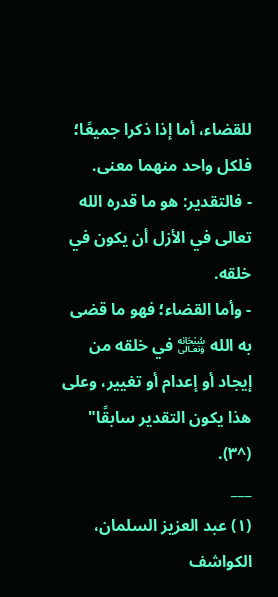للقضاء، أما إذا ذكرا جميعًا؛ فلكل واحد منهما معنى.
- فالتقدير: هو ما قدره الله تعالى في الأزل أن يكون في خلقه.
- وأما القضاء؛ فهو ما قضى به الله ﷾ في خلقه من إيجاد أو إعدام أو تغيير، وعلى هذا يكون التقدير سابقًا" (^٣).
___
(١) عبد العزيز السلمان، الكواشف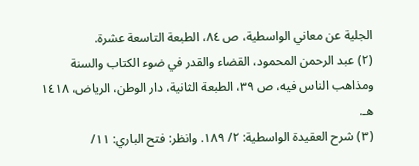الجلية عن معاني الواسطية، ص ٨٤، الطبعة التاسعة عشرة.
(٢) عبد الرحمن المحمود، القضاء والقدر في ضوء الكتاب والسنة ومذاهب الناس فيه، ص ٣٩، الطبعة الثانية، دار الوطن، الرياض، ١٤١٨ هـ.
(٣) شرح العقيدة الواسطية: ٢/ ١٨٩. وانظر: فتح الباري: ١١/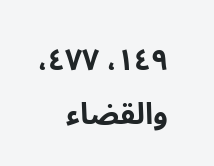١٤٩، ٤٧٧، والقضاء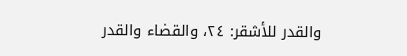والقدر للأشقر: ٢٤، والقضاء والقدر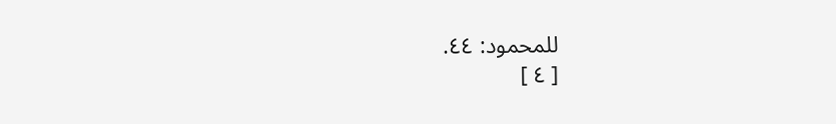للمحمود: ٤٤.
[ ٤ ]